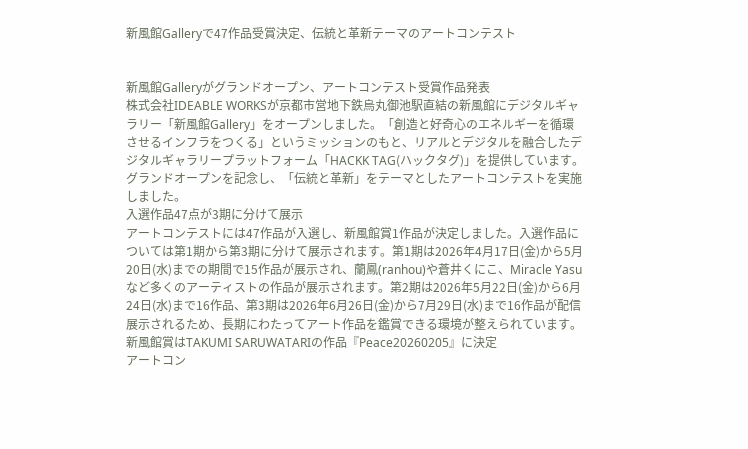新風館Galleryで47作品受賞決定、伝統と革新テーマのアートコンテスト


新風館Galleryがグランドオープン、アートコンテスト受賞作品発表
株式会社IDEABLE WORKSが京都市営地下鉄烏丸御池駅直結の新風館にデジタルギャラリー「新風館Gallery」をオープンしました。「創造と好奇心のエネルギーを循環させるインフラをつくる」というミッションのもと、リアルとデジタルを融合したデジタルギャラリープラットフォーム「HACKK TAG(ハックタグ)」を提供しています。グランドオープンを記念し、「伝統と革新」をテーマとしたアートコンテストを実施しました。
入選作品47点が3期に分けて展示
アートコンテストには47作品が入選し、新風館賞1作品が決定しました。入選作品については第1期から第3期に分けて展示されます。第1期は2026年4月17日(金)から5月20日(水)までの期間で15作品が展示され、蘭鳳(ranhou)や蒼井くにこ、Miracle Yasuなど多くのアーティストの作品が展示されます。第2期は2026年5月22日(金)から6月24日(水)まで16作品、第3期は2026年6月26日(金)から7月29日(水)まで16作品が配信展示されるため、長期にわたってアート作品を鑑賞できる環境が整えられています。
新風館賞はTAKUMI SARUWATARIの作品『Peace20260205』に決定
アートコン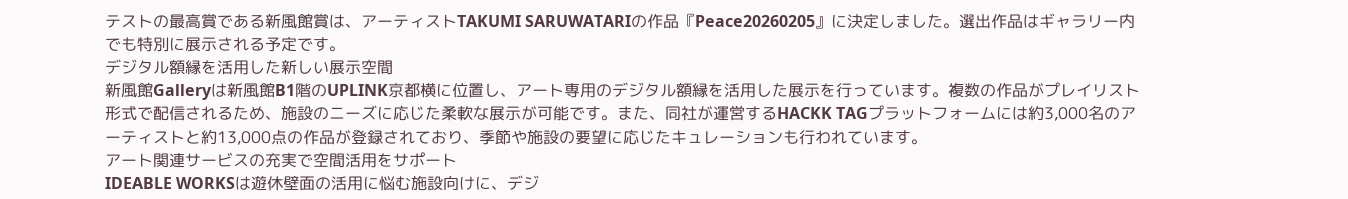テストの最高賞である新風館賞は、アーティストTAKUMI SARUWATARIの作品『Peace20260205』に決定しました。選出作品はギャラリー内でも特別に展示される予定です。
デジタル額縁を活用した新しい展示空間
新風館Galleryは新風館B1階のUPLINK京都横に位置し、アート専用のデジタル額縁を活用した展示を行っています。複数の作品がプレイリスト形式で配信されるため、施設のニーズに応じた柔軟な展示が可能です。また、同社が運営するHACKK TAGプラットフォームには約3,000名のアーティストと約13,000点の作品が登録されており、季節や施設の要望に応じたキュレーションも行われています。
アート関連サービスの充実で空間活用をサポート
IDEABLE WORKSは遊休壁面の活用に悩む施設向けに、デジ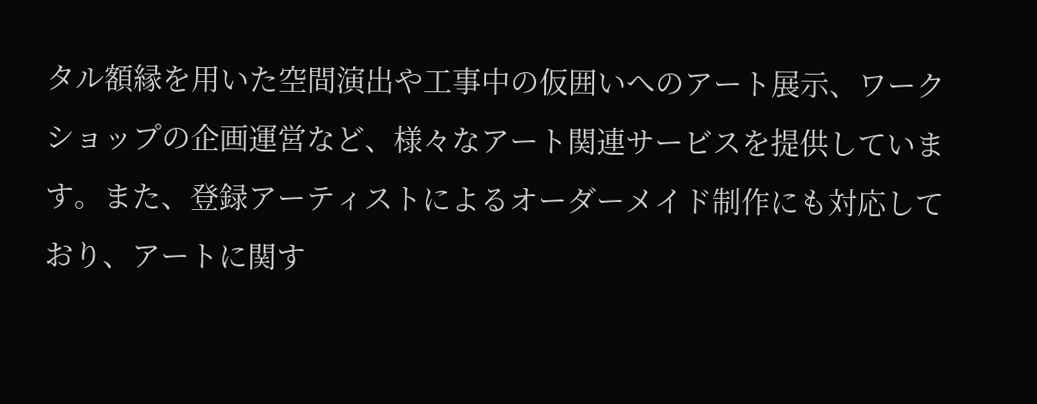タル額縁を用いた空間演出や工事中の仮囲いへのアート展示、ワークショップの企画運営など、様々なアート関連サービスを提供しています。また、登録アーティストによるオーダーメイド制作にも対応しており、アートに関す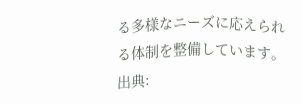る多様なニーズに応えられる体制を整備しています。
出典: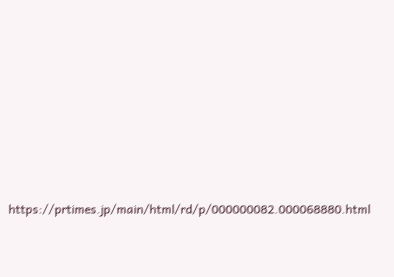https://prtimes.jp/main/html/rd/p/000000082.000068880.html